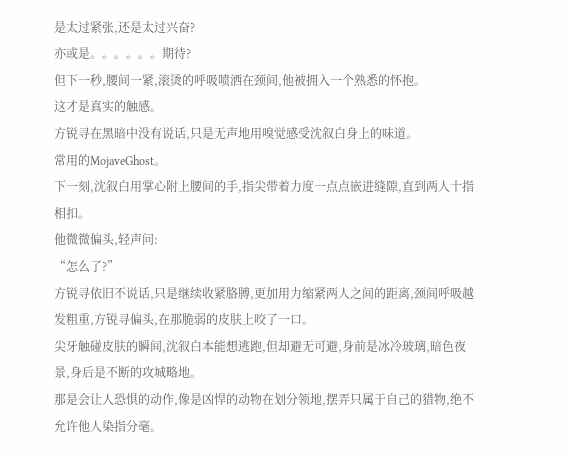是太过紧张,还是太过兴奋?
亦或是。。。。。。期待?
但下一秒,腰间一紧,滚烫的呼吸喷洒在颈间,他被拥入一个熟悉的怀抱。
这才是真实的触感。
方锐寻在黑暗中没有说话,只是无声地用嗅觉感受沈叙白身上的味道。
常用的MojaveGhost。
下一刻,沈叙白用掌心附上腰间的手,指尖带着力度一点点嵌进缝隙,直到两人十指相扣。
他微微偏头,轻声问:
“怎么了?”
方锐寻依旧不说话,只是继续收紧胳膊,更加用力缩紧两人之间的距离,颈间呼吸越发粗重,方锐寻偏头,在那脆弱的皮肤上咬了一口。
尖牙触碰皮肤的瞬间,沈叙白本能想逃跑,但却避无可避,身前是冰冷玻璃,暗色夜景,身后是不断的攻城略地。
那是会让人恐惧的动作,像是凶悍的动物在划分领地,摆弄只属于自己的猎物,绝不允许他人染指分毫。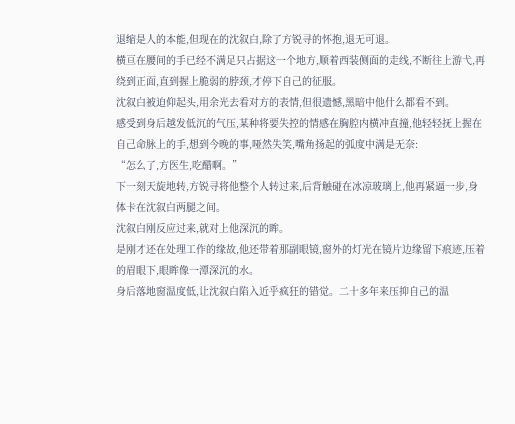退缩是人的本能,但现在的沈叙白,除了方锐寻的怀抱,退无可退。
横亘在腰间的手已经不满足只占据这一个地方,顺着西装侧面的走线,不断往上游弋,再绕到正面,直到握上脆弱的脖颈,才停下自己的征服。
沈叙白被迫仰起头,用余光去看对方的表情,但很遗憾,黑暗中他什么都看不到。
感受到身后越发低沉的气压,某种将要失控的情感在胸腔内横冲直撞,他轻轻抚上握在自己命脉上的手,想到今晚的事,哑然失笑,嘴角扬起的弧度中满是无奈:
“怎么了,方医生,吃醋啊。”
下一刻天旋地转,方锐寻将他整个人转过来,后背触碰在冰凉玻璃上,他再紧逼一步,身体卡在沈叙白两腿之间。
沈叙白刚反应过来,就对上他深沉的眸。
是刚才还在处理工作的缘故,他还带着那副眼镜,窗外的灯光在镜片边缘留下痕迹,压着的眉眼下,眼眸像一潭深沉的水。
身后落地窗温度低,让沈叙白陷入近乎疯狂的错觉。二十多年来压抑自己的温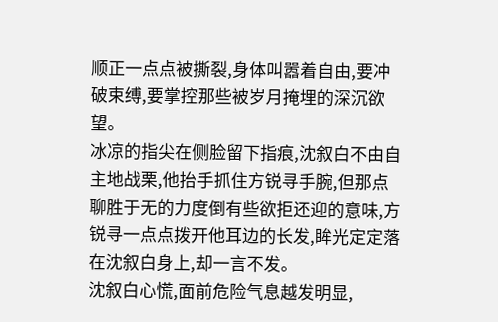顺正一点点被撕裂,身体叫嚣着自由,要冲破束缚,要掌控那些被岁月掩埋的深沉欲望。
冰凉的指尖在侧脸留下指痕,沈叙白不由自主地战栗,他抬手抓住方锐寻手腕,但那点聊胜于无的力度倒有些欲拒还迎的意味,方锐寻一点点拨开他耳边的长发,眸光定定落在沈叙白身上,却一言不发。
沈叙白心慌,面前危险气息越发明显,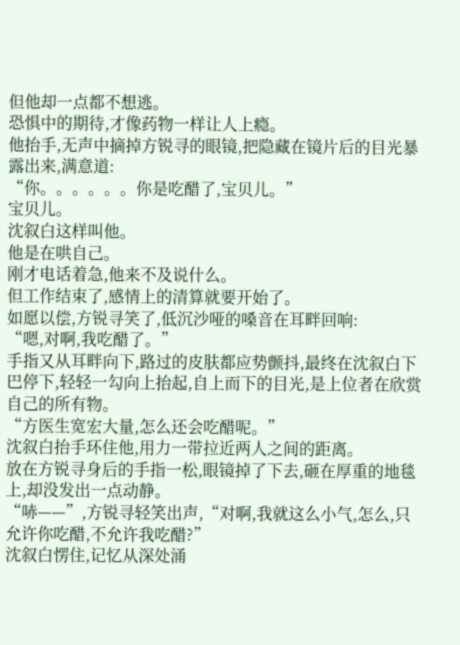但他却一点都不想逃。
恐惧中的期待,才像药物一样让人上瘾。
他抬手,无声中摘掉方锐寻的眼镜,把隐藏在镜片后的目光暴露出来,满意道:
“你。。。。。。你是吃醋了,宝贝儿。”
宝贝儿。
沈叙白这样叫他。
他是在哄自己。
刚才电话着急,他来不及说什么。
但工作结束了,感情上的清算就要开始了。
如愿以偿,方锐寻笑了,低沉沙哑的嗓音在耳畔回响:
“嗯,对啊,我吃醋了。”
手指又从耳畔向下,路过的皮肤都应势颤抖,最终在沈叙白下巴停下,轻轻一勾向上抬起,自上而下的目光,是上位者在欣赏自己的所有物。
“方医生宽宏大量,怎么还会吃醋呢。”
沈叙白抬手环住他,用力一带拉近两人之间的距离。
放在方锐寻身后的手指一松,眼镜掉了下去,砸在厚重的地毯上,却没发出一点动静。
“哧——”,方锐寻轻笑出声,“对啊,我就这么小气,怎么,只允许你吃醋,不允许我吃醋?”
沈叙白愣住,记忆从深处涌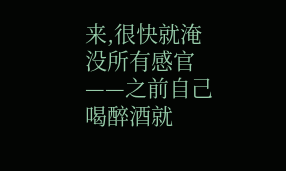来,很快就淹没所有感官——之前自己喝醉酒就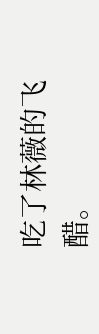吃了林薇的飞醋。